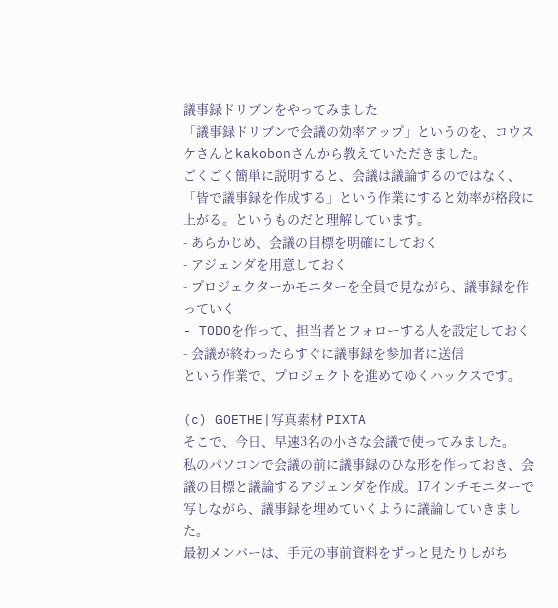議事録ドリブンをやってみました
「議事録ドリブンで会議の効率アップ」というのを、コウスケさんとkakobonさんから教えていただきました。
ごくごく簡単に説明すると、会議は議論するのではなく、「皆で議事録を作成する」という作業にすると効率が格段に上がる。というものだと理解しています。
- あらかじめ、会議の目標を明確にしておく
- アジェンダを用意しておく
- プロジェクターかモニターを全員で見ながら、議事録を作っていく
- TODOを作って、担当者とフォローする人を設定しておく
- 会議が終わったらすぐに議事録を参加者に送信
という作業で、プロジェクトを進めてゆくハックスです。

(c) GOETHE|写真素材 PIXTA
そこで、今日、早速3名の小さな会議で使ってみました。
私のパソコンで会議の前に議事録のひな形を作っておき、会議の目標と議論するアジェンダを作成。17インチモニターで写しながら、議事録を埋めていくように議論していきました。
最初メンバーは、手元の事前資料をずっと見たりしがち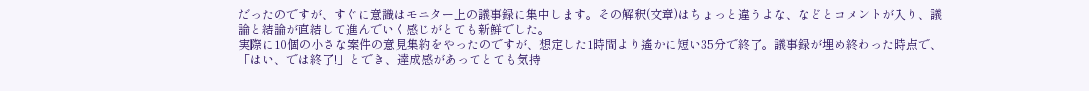だったのですが、すぐに意識はモニター上の議事録に集中します。その解釈(文章)はちょっと違うよな、などとコメントが入り、議論と結論が直結して進んでいく感じがとても新鮮でした。
実際に10個の小さな案件の意見集約をやったのですが、想定した1時間より遙かに短い35分で終了。議事録が埋め終わった時点で、「はい、では終了!」とでき、達成感があってとても気持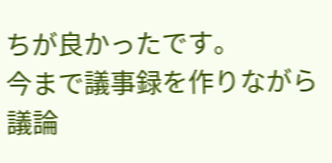ちが良かったです。
今まで議事録を作りながら議論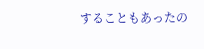することもあったの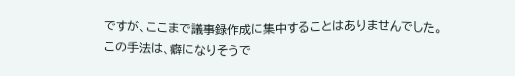ですが、ここまで議事録作成に集中することはありませんでした。
この手法は、癖になりそうで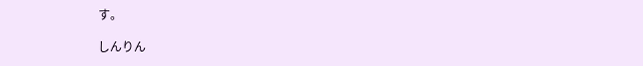す。

しんりん